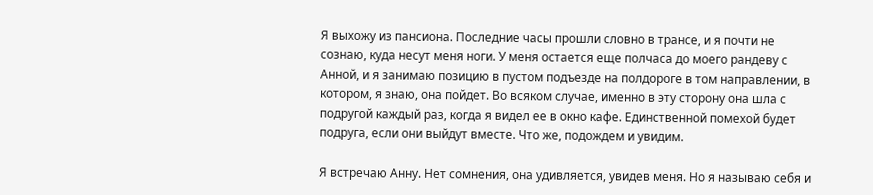Я выхожу из пансиона. Последние часы прошли словно в трансе, и я почти не сознаю, куда несут меня ноги. У меня остается еще полчаса до моего рандеву с Анной, и я занимаю позицию в пустом подъезде на полдороге в том направлении, в котором, я знаю, она пойдет. Во всяком случае, именно в эту сторону она шла с подругой каждый раз, когда я видел ее в окно кафе. Единственной помехой будет подруга, если они выйдут вместе. Что же, подождем и увидим.

Я встречаю Анну. Нет сомнения, она удивляется, увидев меня. Но я называю себя и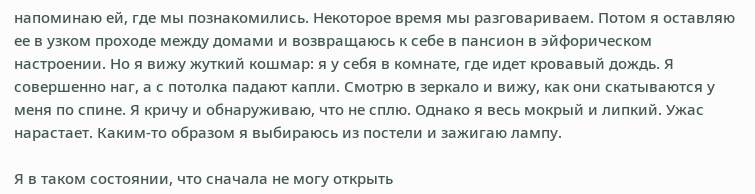напоминаю ей, где мы познакомились. Некоторое время мы разговариваем. Потом я оставляю ее в узком проходе между домами и возвращаюсь к себе в пансион в эйфорическом настроении. Но я вижу жуткий кошмар: я у себя в комнате, где идет кровавый дождь. Я совершенно наг, а с потолка падают капли. Смотрю в зеркало и вижу, как они скатываются у меня по спине. Я кричу и обнаруживаю, что не сплю. Однако я весь мокрый и липкий. Ужас нарастает. Каким-то образом я выбираюсь из постели и зажигаю лампу.

Я в таком состоянии, что сначала не могу открыть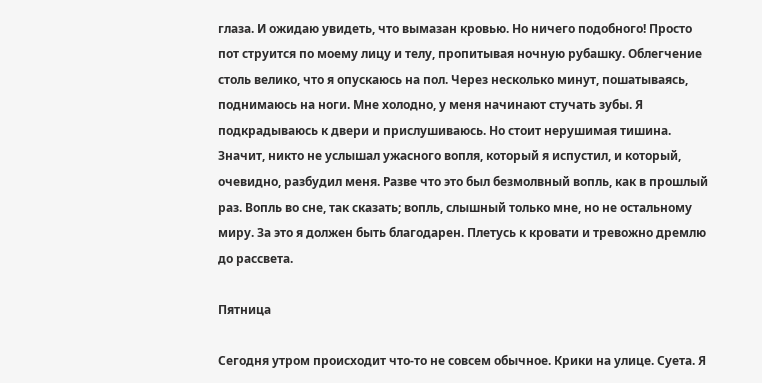глаза. И ожидаю увидеть, что вымазан кровью. Но ничего подобного! Просто пот струится по моему лицу и телу, пропитывая ночную рубашку. Облегчение столь велико, что я опускаюсь на пол. Через несколько минут, пошатываясь, поднимаюсь на ноги. Мне холодно, у меня начинают стучать зубы. Я подкрадываюсь к двери и прислушиваюсь. Но стоит нерушимая тишина. Значит, никто не услышал ужасного вопля, который я испустил, и который, очевидно, разбудил меня. Разве что это был безмолвный вопль, как в прошлый раз. Вопль во сне, так сказать; вопль, слышный только мне, но не остальному миру. За это я должен быть благодарен. Плетусь к кровати и тревожно дремлю до рассвета.

Пятница

Сегодня утром происходит что-то не совсем обычное. Крики на улице. Суета. Я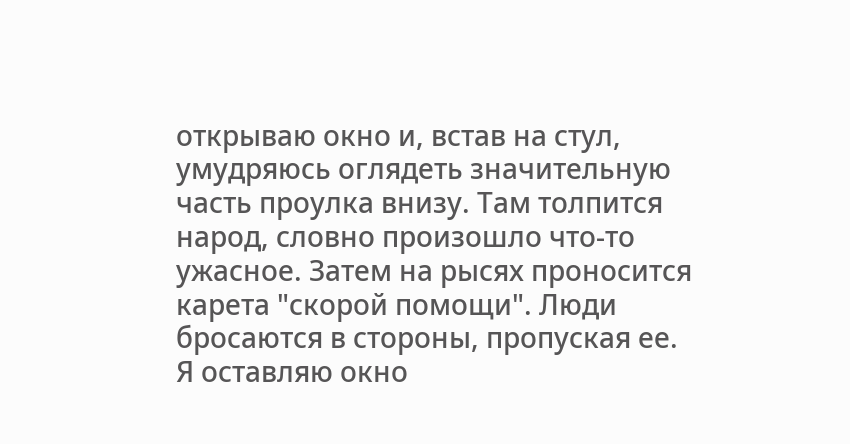открываю окно и, встав на стул, умудряюсь оглядеть значительную часть проулка внизу. Там толпится народ, словно произошло что-то ужасное. Затем на рысях проносится карета "скорой помощи". Люди бросаются в стороны, пропуская ее. Я оставляю окно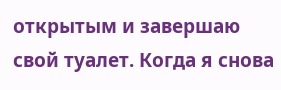открытым и завершаю свой туалет. Когда я снова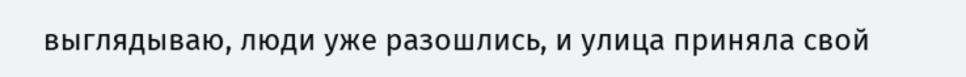выглядываю, люди уже разошлись, и улица приняла свой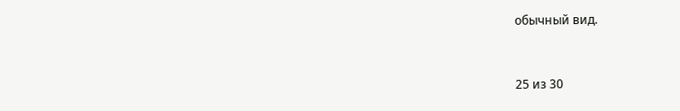обычный вид.



25 из 30